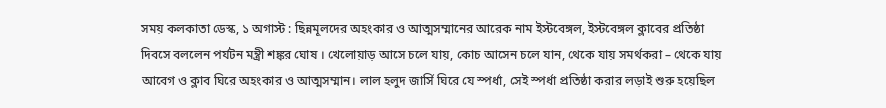সময় কলকাতা ডেস্ক, ১ অগাস্ট : ছিন্নমূলদের অহংকার ও আত্মসম্মানের আরেক নাম ইস্টবেঙ্গল, ইস্টবেঙ্গল ক্লাবের প্রতিষ্ঠা দিবসে বললেন পর্যটন মন্ত্রী শঙ্কর ঘোষ । খেলোয়াড় আসে চলে যায়, কোচ আসেন চলে যান, থেকে যায় সমর্থকরা – থেকে যায় আবেগ ও ক্লাব ঘিরে অহংকার ও আত্মসম্মান। লাল হলুদ জার্সি ঘিরে যে স্পর্ধা, সেই স্পর্ধা প্রতিষ্ঠা করার লড়াই শুরু হয়েছিল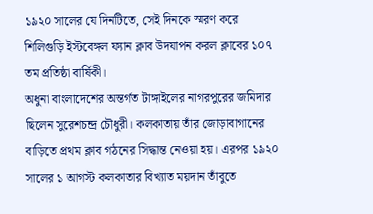১৯২০ সালের যে দিনটিতে, সেই দিনকে স্মরণ করে শিলিগুড়ি ইস্টবেঙ্গল ফ্যান ক্লাব উদযাপন করল ক্লাবের ১০৭ তম প্রতিষ্ঠা বার্ষিকী।
অধুনা বাংলাদেশের অন্তর্গত টাঙ্গাইলের নাগরপুরের জমিদার ছিলেন সুরেশচন্দ্র চৌধুরী। কলকাতায় তাঁর জোড়াবাগানের বাড়িতে প্রথম ক্লাব গঠনের সিদ্ধান্ত নেওয়া হয়। এরপর ১৯২০ সালের ১ আগস্ট কলকাতার বিখ্যাত ময়দান তাঁবুতে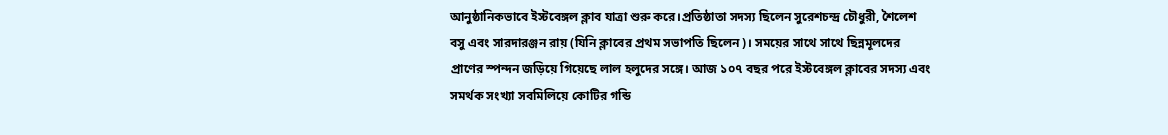আনুষ্ঠানিকভাবে ইস্টবেঙ্গল ক্লাব যাত্রা শুরু করে।প্রতিষ্ঠাতা সদস্য ছিলেন সুরেশচন্দ্র চৌধুরী, শৈলেশ বসু এবং সারদারঞ্জন রায় (যিনি ক্লাবের প্রথম সভাপতি ছিলেন)। সময়ের সাথে সাথে ছিন্নমূলদের প্রাণের স্পন্দন জড়িয়ে গিয়েছে লাল হলুদের সঙ্গে। আজ ১০৭ বছর পরে ইস্টবেঙ্গল ক্লাবের সদস্য এবং সমর্থক সংখ্যা সবমিলিয়ে কোটির গন্ডি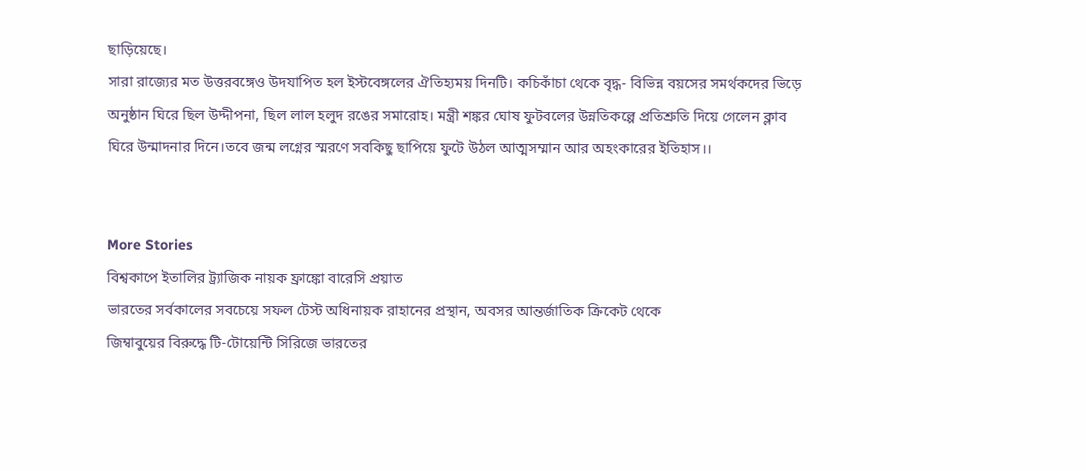ছাড়িয়েছে।
সারা রাজ্যের মত উত্তরবঙ্গেও উদযাপিত হল ইস্টবেঙ্গলের ঐতিহ্যময় দিনটি। কচিকাঁচা থেকে বৃদ্ধ- বিভিন্ন বয়সের সমর্থকদের ভিড়ে অনুষ্ঠান ঘিরে ছিল উদ্দীপনা, ছিল লাল হলুদ রঙের সমারোহ। মন্ত্রী শঙ্কর ঘোষ ফুটবলের উন্নতিকল্পে প্রতিশ্রুতি দিয়ে গেলেন ক্লাব ঘিরে উন্মাদনার দিনে।তবে জন্ম লগ্নের স্মরণে সবকিছু ছাপিয়ে ফুটে উঠল আত্মসম্মান আর অহংকারের ইতিহাস।।


More Stories
বিশ্বকাপে ইতালির ট্র্যাজিক নায়ক ফ্রাঙ্কো বারেসি প্রয়াত
ভারতের সর্বকালের সবচেয়ে সফল টেস্ট অধিনায়ক রাহানের প্রস্থান, অবসর আন্তর্জাতিক ক্রিকেট থেকে
জিম্বাবুয়ের বিরুদ্ধে টি-টোয়েন্টি সিরিজে ভারতের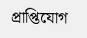প্রাপ্তিযোগ